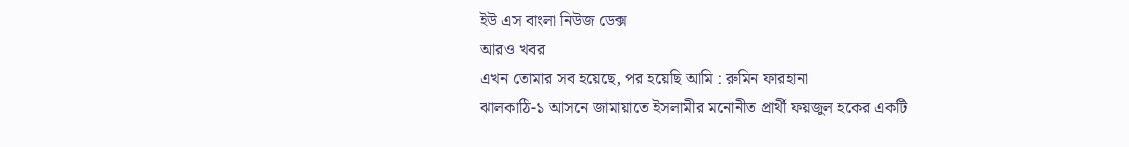ইউ এস বাংলা নিউজ ডেক্স
আরও খবর
এখন তোমার সব হয়েছে, পর হয়েছি আমি : রুমিন ফারহানা
ঝালকাঠি-১ আসনে জামায়াতে ইসলামীর মনোনীত প্রার্থী ফয়জুল হকের একটি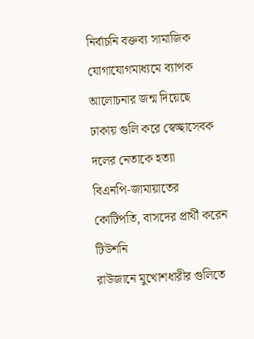নির্বাচনি বক্তব্য সামাজিক যোগাযোগমাধ্যমে ব্যাপক আলোচনার জন্ম দিয়েছে
ঢাকায় গুলি করে স্বেচ্ছাসেবক দলের নেতাকে হত্যা
বিএনপি-জামায়াতের কোটিপতি, বাসদের প্রার্থী করেন টিউশনি
রাউজানে মুখোশধারীর গুলিতে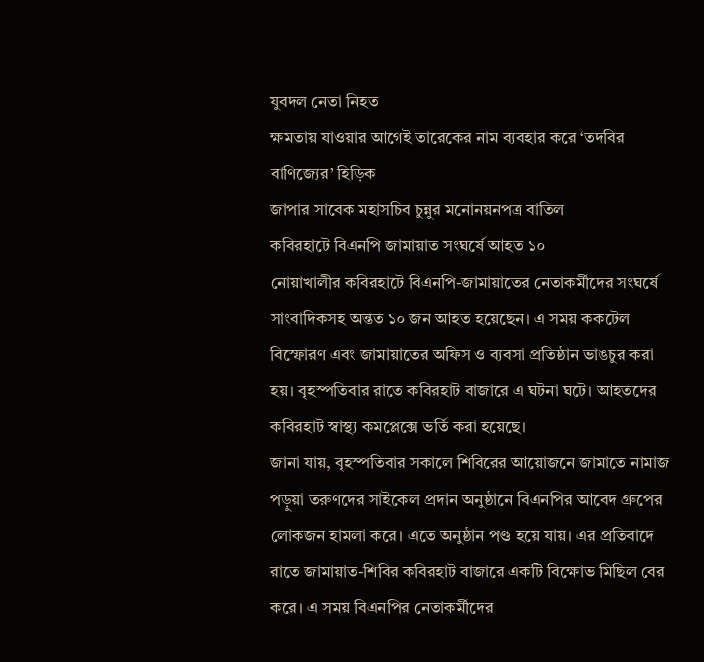যুবদল নেতা নিহত
ক্ষমতায় যাওয়ার আগেই তারেকের নাম ব্যবহার করে ‘তদবির বাণিজ্যের’ হিড়িক
জাপার সাবেক মহাসচিব চুন্নুর মনোনয়নপত্র বাতিল
কবিরহাটে বিএনপি জামায়াত সংঘর্ষে আহত ১০
নোয়াখালীর কবিরহাটে বিএনপি-জামায়াতের নেতাকর্মীদের সংঘর্ষে সাংবাদিকসহ অন্তত ১০ জন আহত হয়েছেন। এ সময় ককটেল বিস্ফোরণ এবং জামায়াতের অফিস ও ব্যবসা প্রতিষ্ঠান ভাঙচুর করা হয়। বৃহস্পতিবার রাতে কবিরহাট বাজারে এ ঘটনা ঘটে। আহতদের কবিরহাট স্বাস্থ্য কমপ্লেক্সে ভর্তি করা হয়েছে।
জানা যায়, বৃহস্পতিবার সকালে শিবিরের আয়োজনে জামাতে নামাজ পড়ুয়া তরুণদের সাইকেল প্রদান অনুষ্ঠানে বিএনপির আবেদ গ্রুপের লোকজন হামলা করে। এতে অনুষ্ঠান পণ্ড হয়ে যায়। এর প্রতিবাদে রাতে জামায়াত-শিবির কবিরহাট বাজারে একটি বিক্ষোভ মিছিল বের করে। এ সময় বিএনপির নেতাকর্মীদের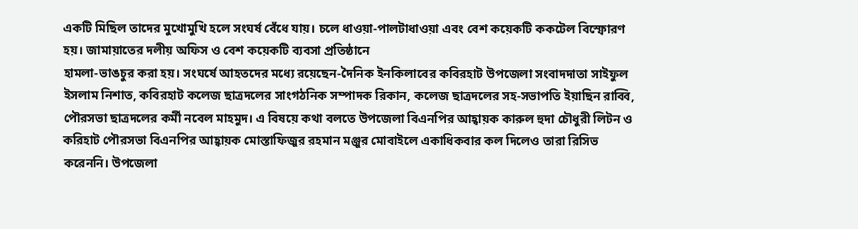একটি মিছিল তাদের মুখোমুখি হলে সংঘর্ষ বেঁধে যায়। চলে ধাওয়া-পালটাধাওয়া এবং বেশ কয়েকটি ককটেল বিস্ফোরণ হয়। জামায়াতের দলীয় অফিস ও বেশ কয়েকটি ব্যবসা প্রতিষ্ঠানে
হামলা-ভাঙচুর করা হয়। সংঘর্ষে আহতদের মধ্যে রয়েছেন-দৈনিক ইনকিলাবের কবিরহাট উপজেলা সংবাদদাতা সাইফুল ইসলাম নিশাত, কবিরহাট কলেজ ছাত্রদলের সাংগঠনিক সম্পাদক রিকান, কলেজ ছাত্রদলের সহ-সভাপতি ইয়াছিন রাব্বি, পৌরসভা ছাত্রদলের কর্মী নবেল মাহমুদ। এ বিষয়ে কথা বলতে উপজেলা বিএনপির আহ্বায়ক কারুল হুদা চৌধুরী লিটন ও করিহাট পৌরসভা বিএনপির আহ্বায়ক মোস্তাফিজুর রহমান মঞ্জুর মোবাইলে একাধিকবার কল দিলেও তারা রিসিভ করেননি। উপজেলা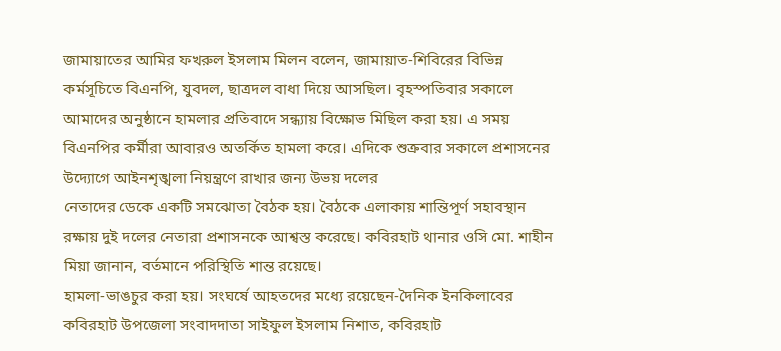জামায়াতের আমির ফখরুল ইসলাম মিলন বলেন, জামায়াত-শিবিরের বিভিন্ন কর্মসূচিতে বিএনপি, যুবদল, ছাত্রদল বাধা দিয়ে আসছিল। বৃহস্পতিবার সকালে আমাদের অনুষ্ঠানে হামলার প্রতিবাদে সন্ধ্যায় বিক্ষোভ মিছিল করা হয়। এ সময় বিএনপির কর্মীরা আবারও অতর্কিত হামলা করে। এদিকে শুক্রবার সকালে প্রশাসনের উদ্যোগে আইনশৃঙ্খলা নিয়ন্ত্রণে রাখার জন্য উভয় দলের
নেতাদের ডেকে একটি সমঝোতা বৈঠক হয়। বৈঠকে এলাকায় শান্তিপূর্ণ সহাবস্থান রক্ষায় দুই দলের নেতারা প্রশাসনকে আশ্বস্ত করেছে। কবিরহাট থানার ওসি মো. শাহীন মিয়া জানান, বর্তমানে পরিস্থিতি শান্ত রয়েছে।
হামলা-ভাঙচুর করা হয়। সংঘর্ষে আহতদের মধ্যে রয়েছেন-দৈনিক ইনকিলাবের কবিরহাট উপজেলা সংবাদদাতা সাইফুল ইসলাম নিশাত, কবিরহাট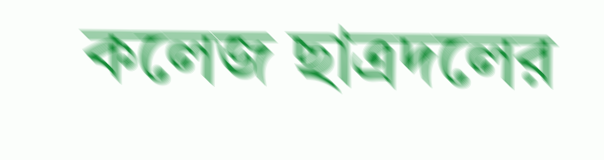কলেজ ছাত্রদলের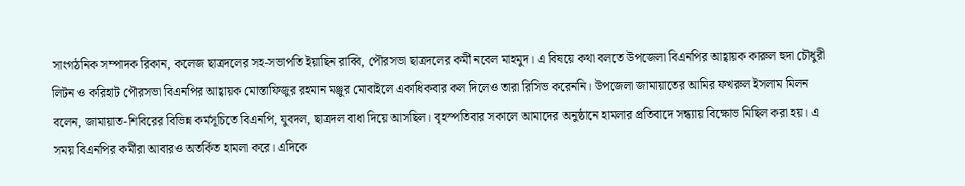সাংগঠনিক সম্পাদক রিকান, কলেজ ছাত্রদলের সহ-সভাপতি ইয়াছিন রাব্বি, পৌরসভা ছাত্রদলের কর্মী নবেল মাহমুদ। এ বিষয়ে কথা বলতে উপজেলা বিএনপির আহ্বায়ক কারুল হুদা চৌধুরী লিটন ও করিহাট পৌরসভা বিএনপির আহ্বায়ক মোস্তাফিজুর রহমান মঞ্জুর মোবাইলে একাধিকবার কল দিলেও তারা রিসিভ করেননি। উপজেলা জামায়াতের আমির ফখরুল ইসলাম মিলন বলেন, জামায়াত-শিবিরের বিভিন্ন কর্মসূচিতে বিএনপি, যুবদল, ছাত্রদল বাধা দিয়ে আসছিল। বৃহস্পতিবার সকালে আমাদের অনুষ্ঠানে হামলার প্রতিবাদে সন্ধ্যায় বিক্ষোভ মিছিল করা হয়। এ সময় বিএনপির কর্মীরা আবারও অতর্কিত হামলা করে। এদিকে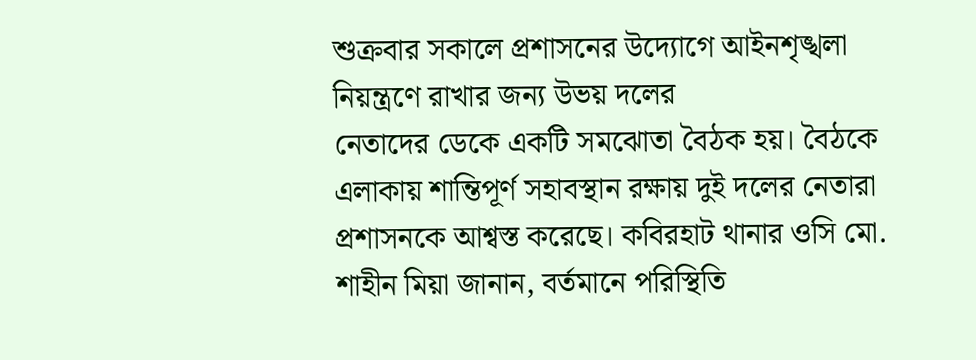শুক্রবার সকালে প্রশাসনের উদ্যোগে আইনশৃঙ্খলা নিয়ন্ত্রণে রাখার জন্য উভয় দলের
নেতাদের ডেকে একটি সমঝোতা বৈঠক হয়। বৈঠকে এলাকায় শান্তিপূর্ণ সহাবস্থান রক্ষায় দুই দলের নেতারা প্রশাসনকে আশ্বস্ত করেছে। কবিরহাট থানার ওসি মো. শাহীন মিয়া জানান, বর্তমানে পরিস্থিতি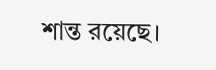শান্ত রয়েছে।